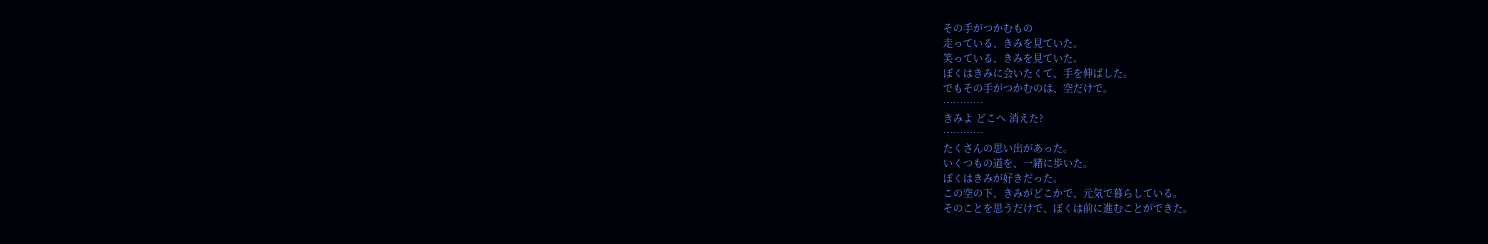その手がつかむもの
走っている、きみを見ていた。
笑っている、きみを見ていた。
ぼくはきみに会いたくて、手を伸ばした。
でもその手がつかむのは、空だけで。
…………
きみよ どこへ 消えた?
…………
たくさんの思い出があった。
いくつもの道を、一緒に歩いた。
ぼくはきみが好きだった。
この空の下、きみがどこかで、元気で暮らしている。
そのことを思うだけで、ぼくは前に進むことができた。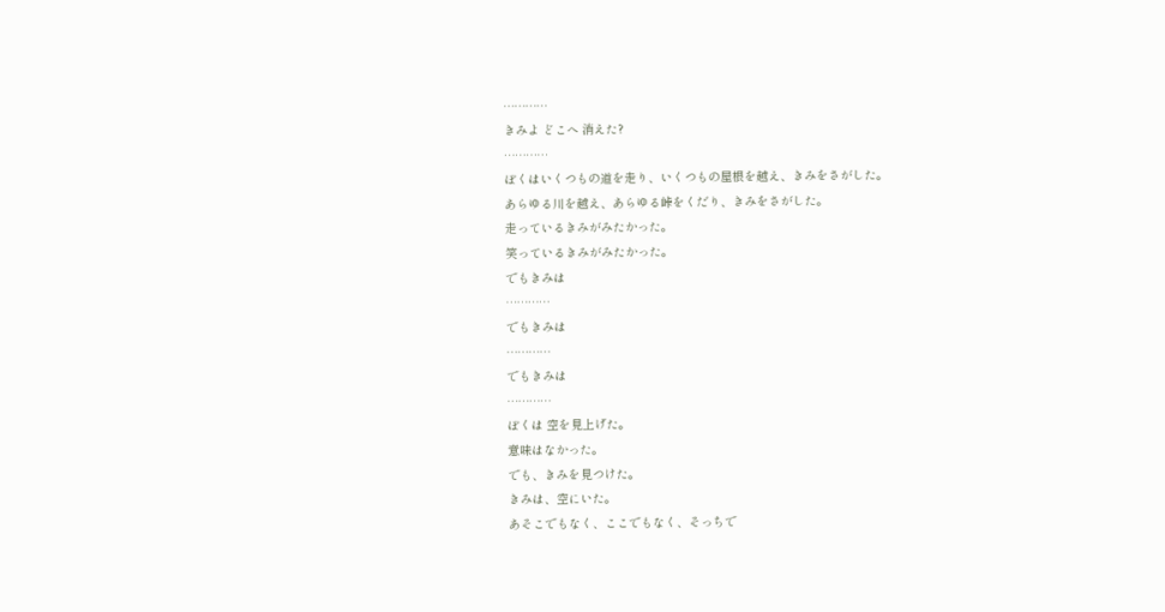…………
きみよ どこへ 消えた?
…………
ぼくはいくつもの道を走り、いくつもの屋根を越え、きみをさがした。
あらゆる川を越え、あらゆる峠をくだり、きみをさがした。
走っているきみがみたかった。
笑っているきみがみたかった。
でもきみは
…………
でもきみは
…………
でもきみは
…………
ぼくは 空を見上げた。
意味はなかった。
でも、きみを見つけた。
きみは、空にいた。
あそこでもなく、ここでもなく、そっちで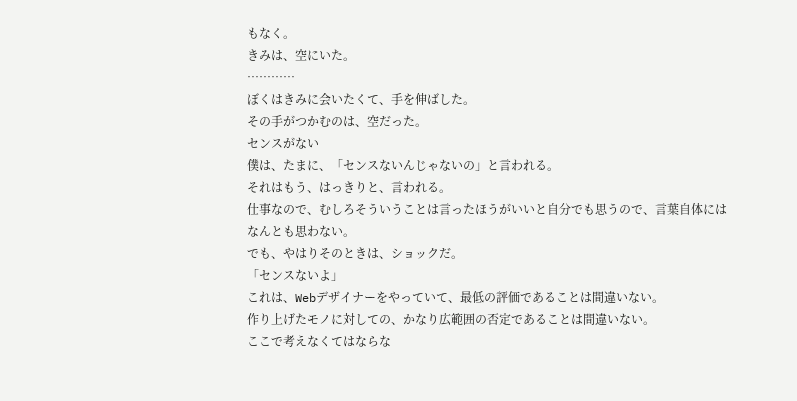もなく。
きみは、空にいた。
…………
ぼくはきみに会いたくて、手を伸ばした。
その手がつかむのは、空だった。
センスがない
僕は、たまに、「センスないんじゃないの」と言われる。
それはもう、はっきりと、言われる。
仕事なので、むしろそういうことは言ったほうがいいと自分でも思うので、言葉自体にはなんとも思わない。
でも、やはりそのときは、ショックだ。
「センスないよ」
これは、Webデザイナーをやっていて、最低の評価であることは間違いない。
作り上げたモノに対しての、かなり広範囲の否定であることは間違いない。
ここで考えなくてはならな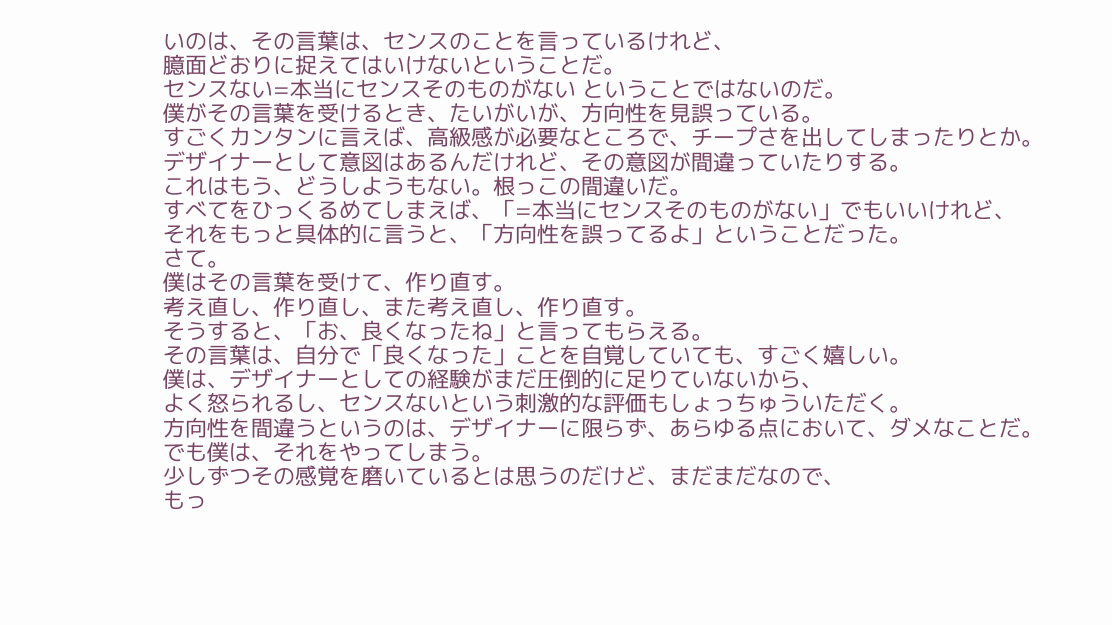いのは、その言葉は、センスのことを言っているけれど、
臆面どおりに捉えてはいけないということだ。
センスない=本当にセンスそのものがない ということではないのだ。
僕がその言葉を受けるとき、たいがいが、方向性を見誤っている。
すごくカンタンに言えば、高級感が必要なところで、チープさを出してしまったりとか。
デザイナーとして意図はあるんだけれど、その意図が間違っていたりする。
これはもう、どうしようもない。根っこの間違いだ。
すべてをひっくるめてしまえば、「=本当にセンスそのものがない」でもいいけれど、
それをもっと具体的に言うと、「方向性を誤ってるよ」ということだった。
さて。
僕はその言葉を受けて、作り直す。
考え直し、作り直し、また考え直し、作り直す。
そうすると、「お、良くなったね」と言ってもらえる。
その言葉は、自分で「良くなった」ことを自覚していても、すごく嬉しい。
僕は、デザイナーとしての経験がまだ圧倒的に足りていないから、
よく怒られるし、センスないという刺激的な評価もしょっちゅういただく。
方向性を間違うというのは、デザイナーに限らず、あらゆる点において、ダメなことだ。
でも僕は、それをやってしまう。
少しずつその感覚を磨いているとは思うのだけど、まだまだなので、
もっ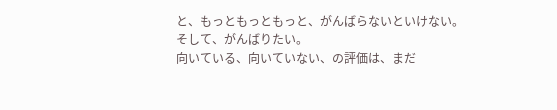と、もっともっともっと、がんばらないといけない。
そして、がんばりたい。
向いている、向いていない、の評価は、まだ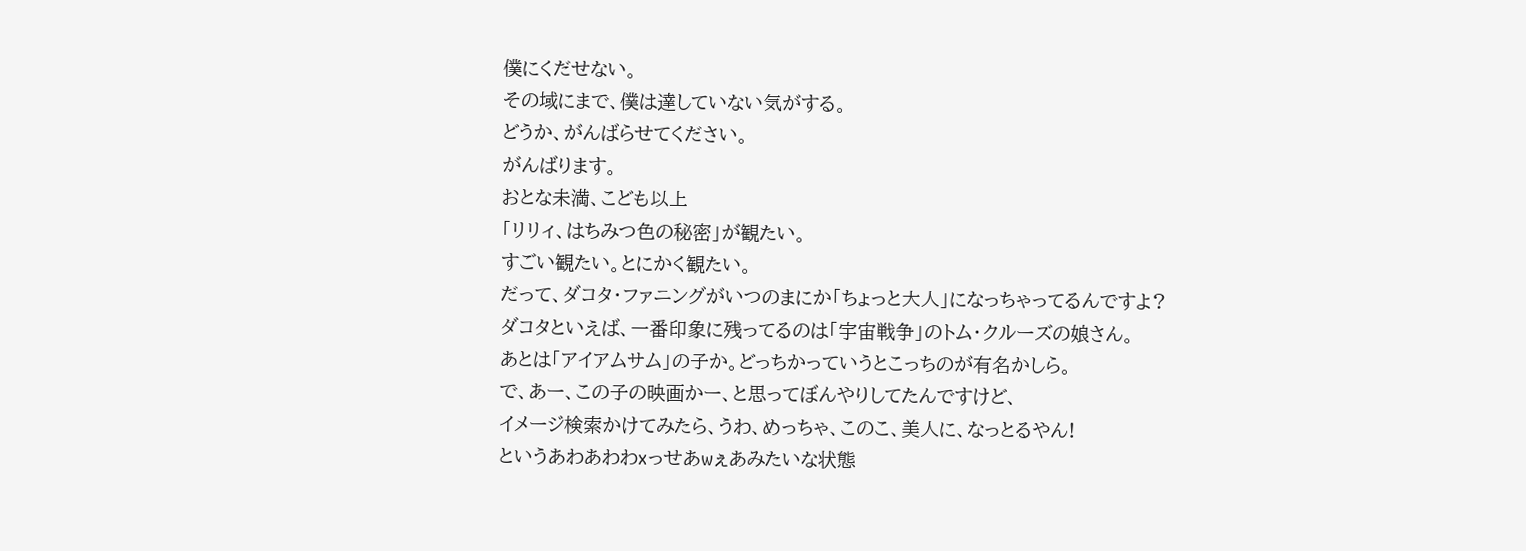僕にくだせない。
その域にまで、僕は達していない気がする。
どうか、がんばらせてください。
がんばります。
おとな未満、こども以上
「リリィ、はちみつ色の秘密」が観たい。
すごい観たい。とにかく観たい。
だって、ダコタ・ファニングがいつのまにか「ちょっと大人」になっちゃってるんですよ?
ダコタといえば、一番印象に残ってるのは「宇宙戦争」のトム・クルーズの娘さん。
あとは「アイアムサム」の子か。どっちかっていうとこっちのが有名かしら。
で、あー、この子の映画かー、と思ってぼんやりしてたんですけど、
イメージ検索かけてみたら、うわ、めっちゃ、このこ、美人に、なっとるやん!
というあわあわわxっせあwぇあみたいな状態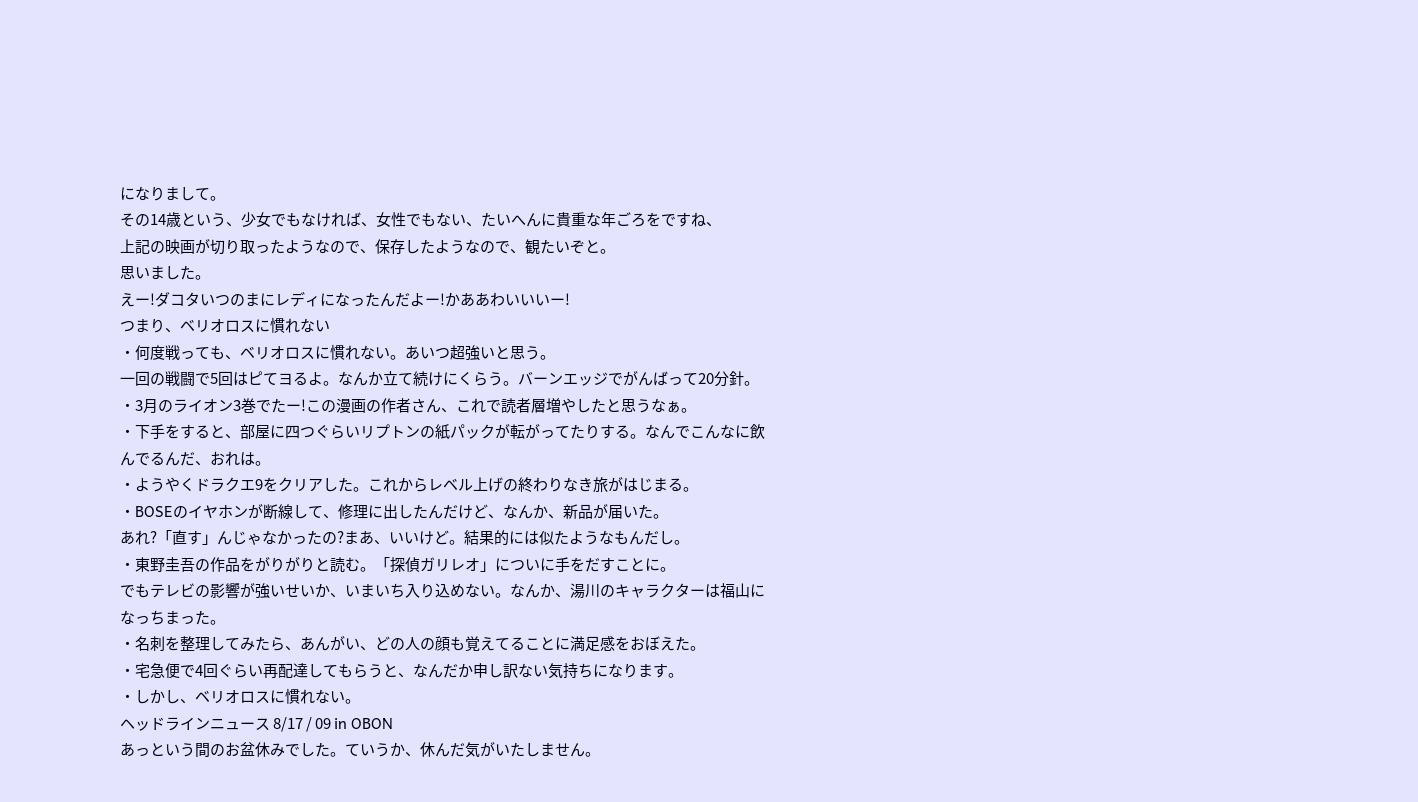になりまして。
その14歳という、少女でもなければ、女性でもない、たいへんに貴重な年ごろをですね、
上記の映画が切り取ったようなので、保存したようなので、観たいぞと。
思いました。
えー!ダコタいつのまにレディになったんだよー!かああわいいいー!
つまり、ベリオロスに慣れない
・何度戦っても、ベリオロスに慣れない。あいつ超強いと思う。
一回の戦闘で5回はピてヨるよ。なんか立て続けにくらう。バーンエッジでがんばって20分針。
・3月のライオン3巻でたー!この漫画の作者さん、これで読者層増やしたと思うなぁ。
・下手をすると、部屋に四つぐらいリプトンの紙パックが転がってたりする。なんでこんなに飲んでるんだ、おれは。
・ようやくドラクエ9をクリアした。これからレベル上げの終わりなき旅がはじまる。
・BOSEのイヤホンが断線して、修理に出したんだけど、なんか、新品が届いた。
あれ?「直す」んじゃなかったの?まあ、いいけど。結果的には似たようなもんだし。
・東野圭吾の作品をがりがりと読む。「探偵ガリレオ」についに手をだすことに。
でもテレビの影響が強いせいか、いまいち入り込めない。なんか、湯川のキャラクターは福山になっちまった。
・名刺を整理してみたら、あんがい、どの人の顔も覚えてることに満足感をおぼえた。
・宅急便で4回ぐらい再配達してもらうと、なんだか申し訳ない気持ちになります。
・しかし、ベリオロスに慣れない。
ヘッドラインニュース 8/17 / 09 in OBON
あっという間のお盆休みでした。ていうか、休んだ気がいたしません。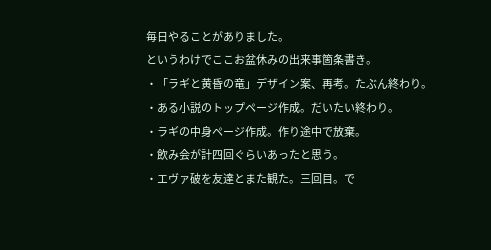毎日やることがありました。
というわけでここお盆休みの出来事箇条書き。
・「ラギと黄昏の竜」デザイン案、再考。たぶん終わり。
・ある小説のトップページ作成。だいたい終わり。
・ラギの中身ページ作成。作り途中で放棄。
・飲み会が計四回ぐらいあったと思う。
・エヴァ破を友達とまた観た。三回目。で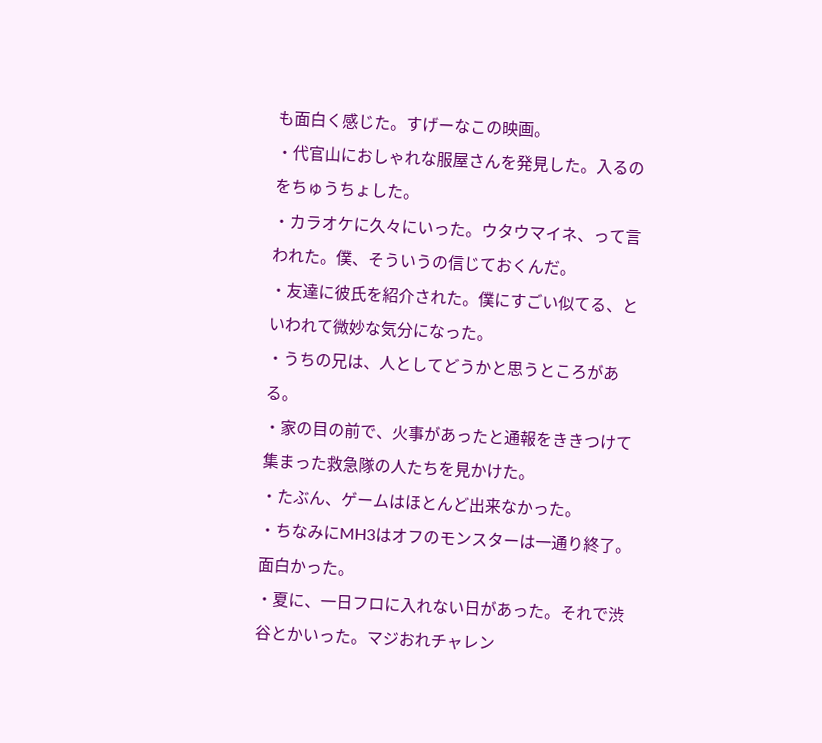も面白く感じた。すげーなこの映画。
・代官山におしゃれな服屋さんを発見した。入るのをちゅうちょした。
・カラオケに久々にいった。ウタウマイネ、って言われた。僕、そういうの信じておくんだ。
・友達に彼氏を紹介された。僕にすごい似てる、といわれて微妙な気分になった。
・うちの兄は、人としてどうかと思うところがある。
・家の目の前で、火事があったと通報をききつけて集まった救急隊の人たちを見かけた。
・たぶん、ゲームはほとんど出来なかった。
・ちなみにMH3はオフのモンスターは一通り終了。面白かった。
・夏に、一日フロに入れない日があった。それで渋谷とかいった。マジおれチャレン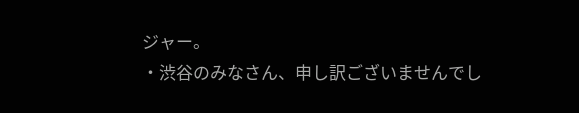ジャー。
・渋谷のみなさん、申し訳ございませんでし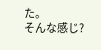た。
そんな感じ?